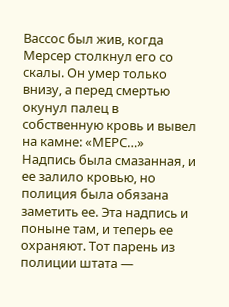Вассос был жив, когда Мерсер столкнул его со скалы. Он умер только внизу, а перед смертью окунул палец в собственную кровь и вывел на камне: «МЕРС…» Надпись была смазанная, и ее залило кровью, но полиция была обязана заметить ее. Эта надпись и поныне там, и теперь ее охраняют. Тот парень из полиции штата —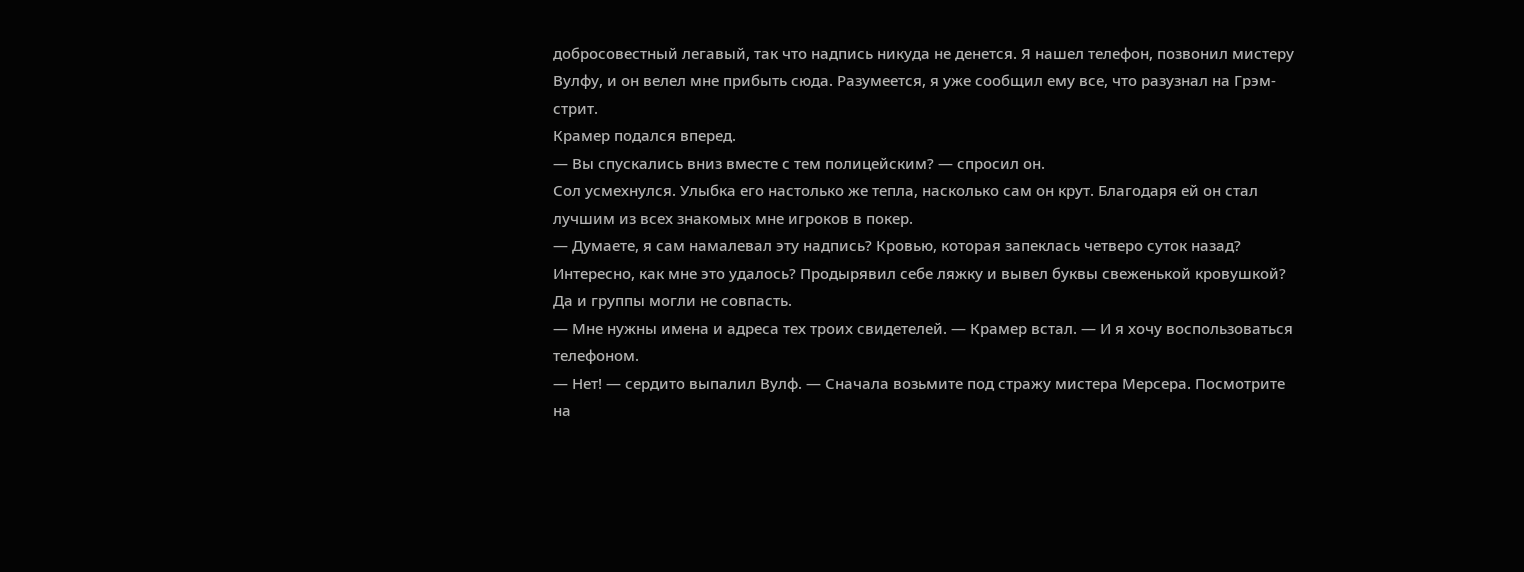добросовестный легавый, так что надпись никуда не денется. Я нашел телефон, позвонил мистеру Вулфу, и он велел мне прибыть сюда. Разумеется, я уже сообщил ему все, что разузнал на Грэм-стрит.
Крамер подался вперед.
— Вы спускались вниз вместе с тем полицейским? — спросил он.
Сол усмехнулся. Улыбка его настолько же тепла, насколько сам он крут. Благодаря ей он стал лучшим из всех знакомых мне игроков в покер.
— Думаете, я сам намалевал эту надпись? Кровью, которая запеклась четверо суток назад? Интересно, как мне это удалось? Продырявил себе ляжку и вывел буквы свеженькой кровушкой? Да и группы могли не совпасть.
— Мне нужны имена и адреса тех троих свидетелей. — Крамер встал. — И я хочу воспользоваться телефоном.
— Нет! — сердито выпалил Вулф. — Сначала возьмите под стражу мистера Мерсера. Посмотрите на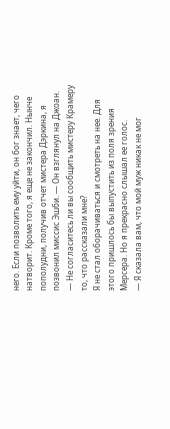него. Если позволить ему уйти, он бог знает, чего натворит. Кроме того, я еще не закончил. Нынче пополудни, получив отчет мистера Дэркина, я позвонил миссис Эшби. — Он взглянул на Джоан. — Не согласитесь ли вы сообщить мистеру Крамеру то, что рассказали мне?
Я не стал оборачиваться и смотреть на нее. Для этого пришлось бы выпустить из поля зрения Мерсера. Но я прекрасно слышал ее голос.
— Я сказала вам, что мой муж никак не мог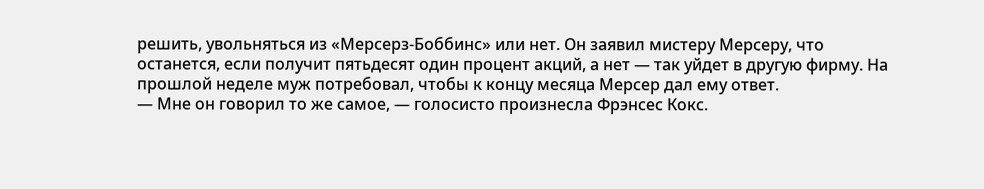решить, увольняться из «Мерсерз-Боббинс» или нет. Он заявил мистеру Мерсеру, что останется, если получит пятьдесят один процент акций, а нет — так уйдет в другую фирму. На прошлой неделе муж потребовал, чтобы к концу месяца Мерсер дал ему ответ.
— Мне он говорил то же самое, — голосисто произнесла Фрэнсес Кокс.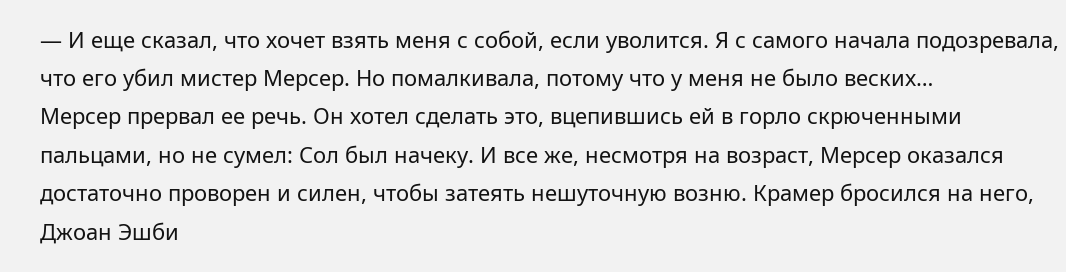— И еще сказал, что хочет взять меня с собой, если уволится. Я с самого начала подозревала, что его убил мистер Мерсер. Но помалкивала, потому что у меня не было веских…
Мерсер прервал ее речь. Он хотел сделать это, вцепившись ей в горло скрюченными пальцами, но не сумел: Сол был начеку. И все же, несмотря на возраст, Мерсер оказался достаточно проворен и силен, чтобы затеять нешуточную возню. Крамер бросился на него, Джоан Эшби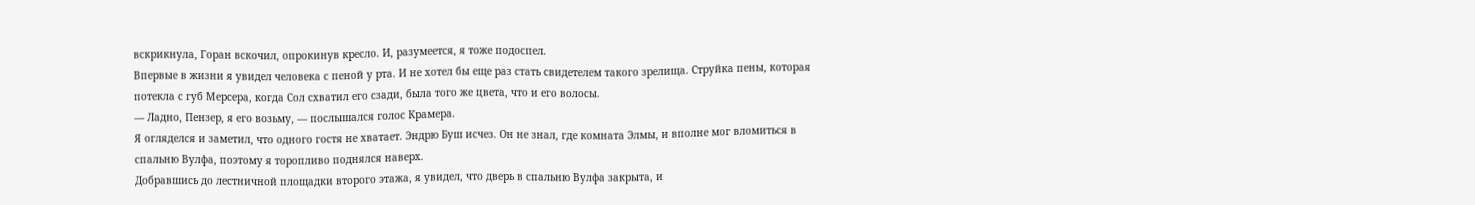вскрикнула, Горан вскочил, опрокинув кресло. И, разумеется, я тоже подоспел.
Впервые в жизни я увидел человека с пеной у рта. И не хотел бы еще раз стать свидетелем такого зрелища. Струйка пены, которая потекла с губ Мерсера, когда Сол схватил его сзади, была того же цвета, что и его волосы.
— Ладно, Пензер, я его возьму, — послышался голос Крамера.
Я огляделся и заметил, что одного гостя не хватает. Эндрю Буш исчез. Он не знал, где комната Элмы, и вполне мог вломиться в спальню Вулфа, поэтому я торопливо поднялся наверх.
Добравшись до лестничной площадки второго этажа, я увидел, что дверь в спальню Вулфа закрыта, и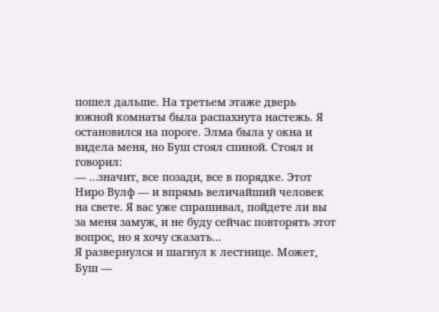пошел дальше. На третьем этаже дверь южной комнаты была распахнута настежь. Я остановился на пороге. Элма была у окна и видела меня, но Буш стоял спиной. Стоял и говорил:
— …значит, все позади, все в порядке. Этот Ниро Вулф — и впрямь величайший человек на свете. Я вас уже спрашивал, пойдете ли вы за меня замуж, и не буду сейчас повторять этот вопрос, но я хочу сказать…
Я развернулся и шагнул к лестнице. Может, Буш —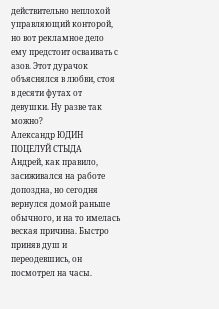действительно неплохой управляющий конторой, но вот рекламное дело ему предстоит осваивать с азов. Этот дурачок объяснялся в любви, стоя в десяти футах от девушки. Ну разве так можно?
Александр ЮДИН
ПОЦЕЛУЙ СТЫДА
Андрей, как правило, засиживался на работе допоздна, но сегодня вернулся домой раньше обычного, и на то имелась веская причина. Быстро приняв душ и переодевшись, он посмотрел на часы.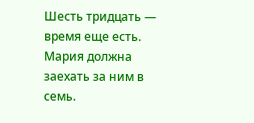Шесть тридцать — время еще есть. Мария должна заехать за ним в семь.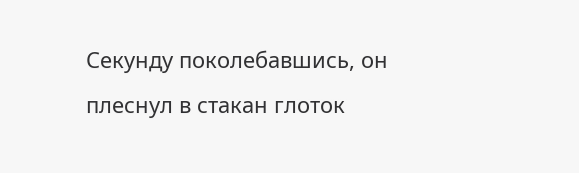Секунду поколебавшись, он плеснул в стакан глоток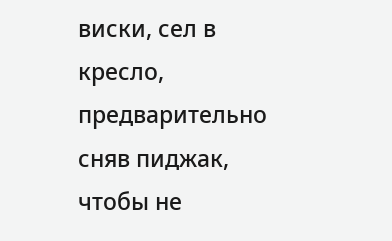виски, сел в кресло, предварительно сняв пиджак, чтобы не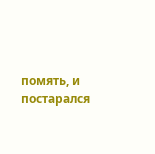помять, и постарался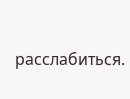расслабиться.